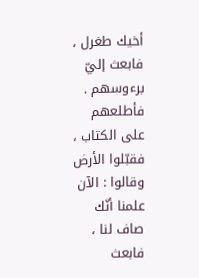أخيك طغرل ، فابعث إليّ برءوسهم . فأطلعهم على الكتاب ، فقبّلوا الأرض وقالوا : الآن علمنا أنّك صاف لنا ، فابعث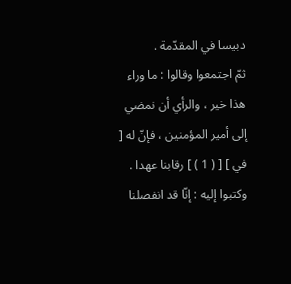دبيسا في المقدّمة .
ثمّ اجتمعوا وقالوا : ما وراء هذا خير ، والرأي أن نمضي إلى أمير المؤمنين ، فإنّ له [ في ] [ ( 1 ) ] رقابنا عهدا . وكتبوا إليه : إنّا قد انفصلنا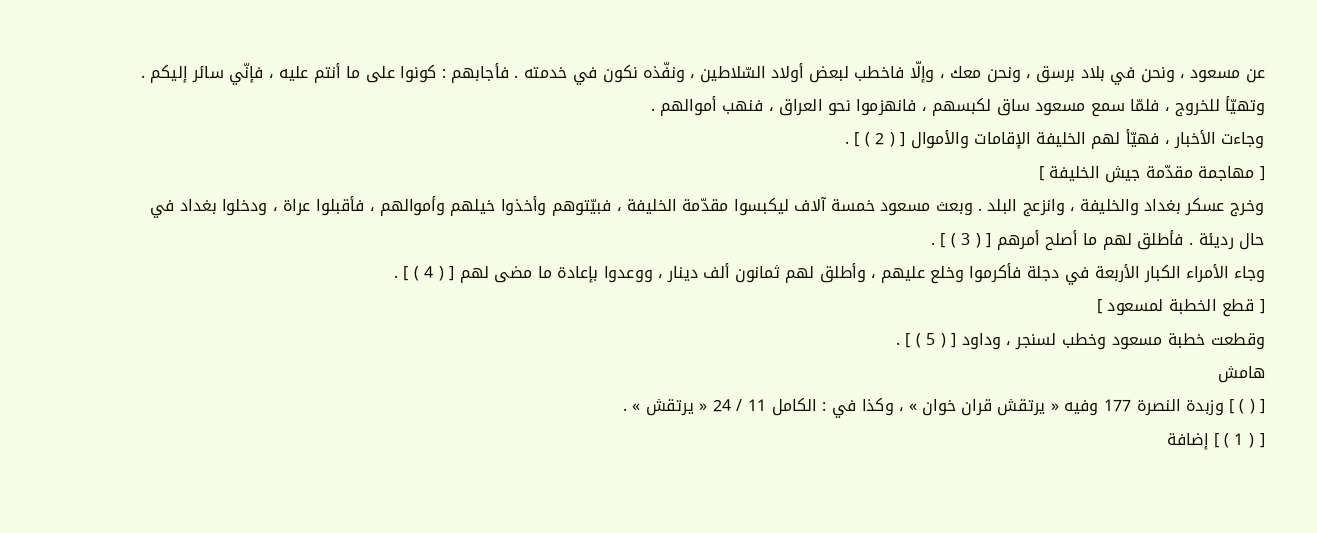عن مسعود ، ونحن في بلاد برسق ، ونحن معك ، وإلّا فاخطب لبعض أولاد السّلاطين ، ونفّذه نكون في خدمته . فأجابهم : كونوا على ما أنتم عليه ، فإنّي سائر إليكم . وتهيّأ للخروج ، فلمّا سمع مسعود ساق لكبسهم ، فانهزموا نحو العراق ، فنهب أموالهم .
وجاءت الأخبار ، فهيّأ لهم الخليفة الإقامات والأموال [ ( 2 ) ] .
[ مهاجمة مقدّمة جيش الخليفة ]
وخرج عسكر بغداد والخليفة ، وانزعج البلد . وبعث مسعود خمسة آلاف ليكبسوا مقدّمة الخليفة ، فبيّتوهم وأخذوا خيلهم وأموالهم ، فأقبلوا عراة ، ودخلوا بغداد في حال رديئة . فأطلق لهم ما أصلح أمرهم [ ( 3 ) ] .
وجاء الأمراء الكبار الأربعة في دجلة فأكرموا وخلع عليهم ، وأطلق لهم ثمانون ألف دينار ، ووعدوا بإعادة ما مضى لهم [ ( 4 ) ] .
[ قطع الخطبة لمسعود ]
وقطعت خطبة مسعود وخطب لسنجر ، وداود [ ( 5 ) ] .
هامش
[ ( ) ] وزبدة النصرة 177 وفيه « يرتقش قران خوان » ، وكذا في : الكامل 11 / 24 « يرتقش » .
[ ( 1 ) ] إضافة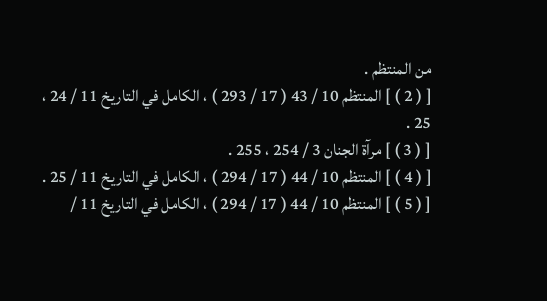من المنتظم .
[ ( 2 ) ] المنتظم 10 / 43 ( 17 / 293 ) ، الكامل في التاريخ 11 / 24 ، 25 .
[ ( 3 ) ] مرآة الجنان 3 / 254 ، 255 .
[ ( 4 ) ] المنتظم 10 / 44 ( 17 / 294 ) ، الكامل في التاريخ 11 / 25 .
[ ( 5 ) ] المنتظم 10 / 44 ( 17 / 294 ) ، الكامل في التاريخ 11 /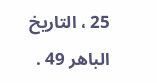25 ، التاريخ الباهر 49 .